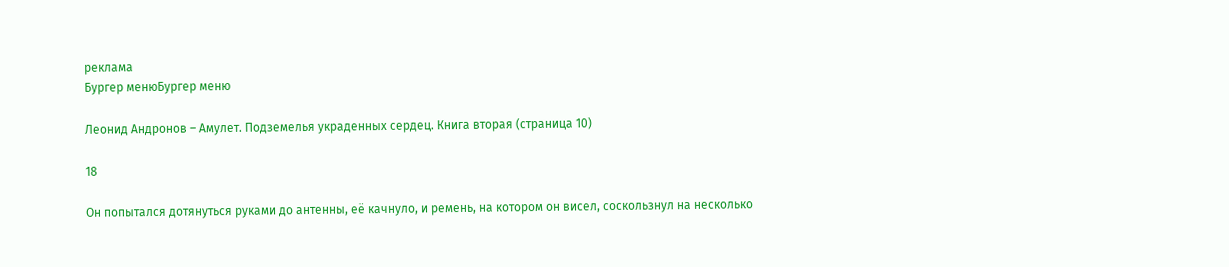реклама
Бургер менюБургер меню

Леонид Андронов – Амулет. Подземелья украденных сердец. Книга вторая (страница 10)

18

Он попытался дотянуться руками до антенны, её качнуло, и ремень, на котором он висел, соскользнул на несколько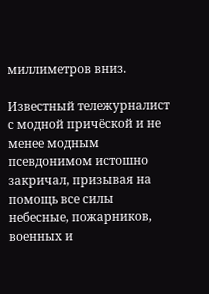миллиметров вниз.

Известный тележурналист с модной причёской и не менее модным псевдонимом истошно закричал, призывая на помощь все силы небесные, пожарников, военных и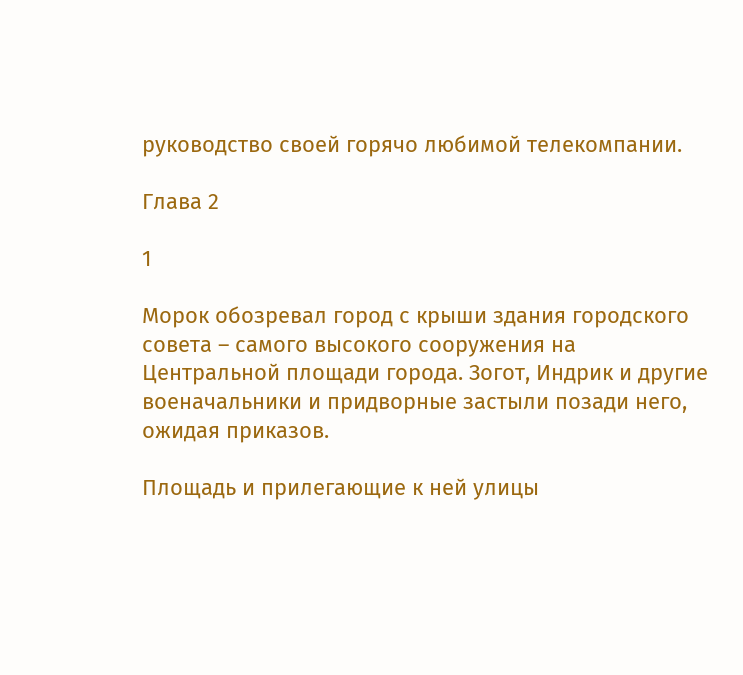руководство своей горячо любимой телекомпании.

Глава 2

1

Морок обозревал город с крыши здания городского совета – самого высокого сооружения на Центральной площади города. Зогот, Индрик и другие военачальники и придворные застыли позади него, ожидая приказов.

Площадь и прилегающие к ней улицы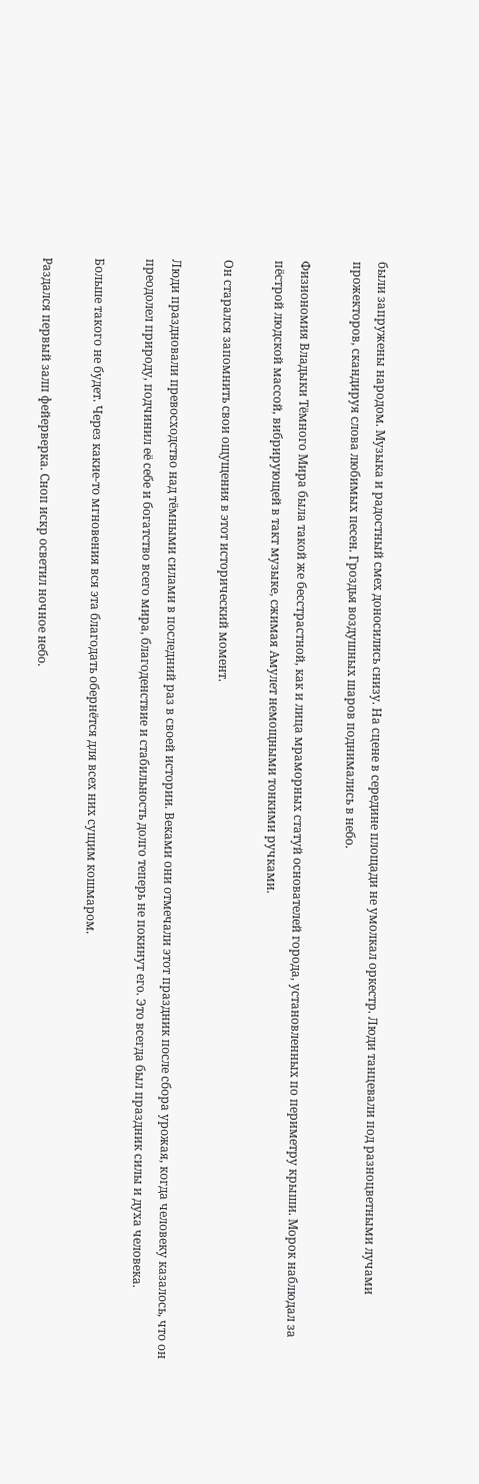были запружены народом. Музыка и радостный смех доносились снизу. На сцене в середине площади не умолкал оркестр. Люди танцевали под разноцветными лучами прожекторов, скандируя слова любимых песен. Гроздья воздушных шаров поднимались в небо.

Физиономия Владыки Тёмного Мира была такой же бесстрастной, как и лица мраморных статуй основателей города, установленных по периметру крыши. Морок наблюдал за пёстрой людской массой, вибрирующей в такт музыке, сжимая Амулет немощными тонкими ручками.

Он старался запомнить свои ощущения в этот исторический момент.

Люди праздновали превосходство над тёмными силами в последний раз в своей истории. Веками они отмечали этот праздник после сбора урожая, когда человеку казалось, что он преодолел природу, подчинил её себе и богатство всего мира, благоденствие и стабильность долго теперь не покинут его. Это всегда был праздник силы и духа человека.

Больше такого не будет. Через какие-то мгновения вся эта благодать обернётся для всех них сущим кошмаром.

Раздался первый залп фейерверка. Сноп искр осветил ночное небо.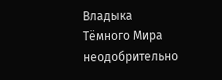Владыка Тёмного Мира неодобрительно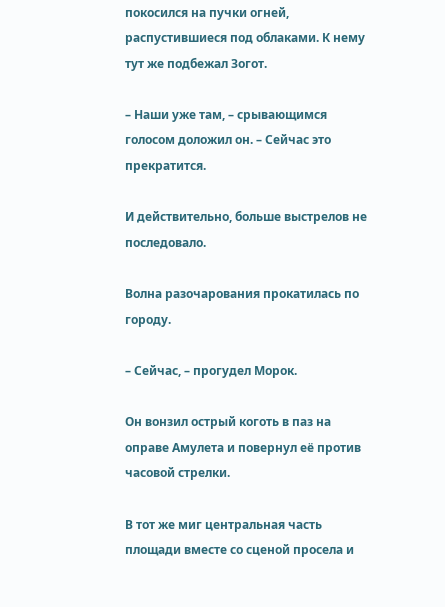покосился на пучки огней, распустившиеся под облаками. К нему тут же подбежал Зогот.

– Наши уже там, – срывающимся голосом доложил он. – Сейчас это прекратится.

И действительно, больше выстрелов не последовало.

Волна разочарования прокатилась по городу.

– Сейчас, – прогудел Морок.

Он вонзил острый коготь в паз на оправе Амулета и повернул её против часовой стрелки.

В тот же миг центральная часть площади вместе со сценой просела и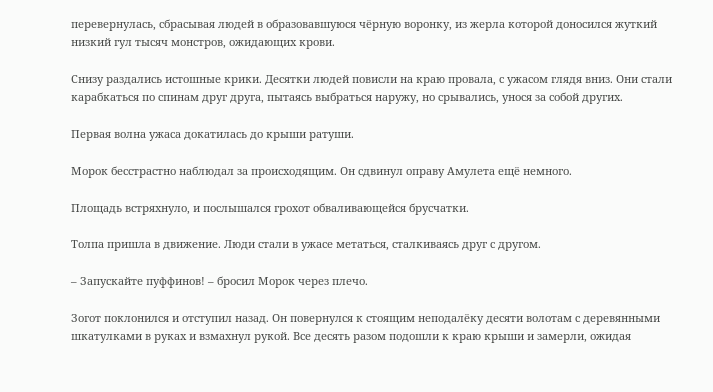перевернулась, сбрасывая людей в образовавшуюся чёрную воронку, из жерла которой доносился жуткий низкий гул тысяч монстров, ожидающих крови.

Снизу раздались истошные крики. Десятки людей повисли на краю провала, с ужасом глядя вниз. Они стали карабкаться по спинам друг друга, пытаясь выбраться наружу, но срывались, унося за собой других.

Первая волна ужаса докатилась до крыши ратуши.

Морок бесстрастно наблюдал за происходящим. Он сдвинул оправу Амулета ещё немного.

Площадь встряхнуло, и послышался грохот обваливающейся брусчатки.

Толпа пришла в движение. Люди стали в ужасе метаться, сталкиваясь друг с другом.

– Запускайте пуффинов! – бросил Морок через плечо.

Зогот поклонился и отступил назад. Он повернулся к стоящим неподалёку десяти волотам с деревянными шкатулками в руках и взмахнул рукой. Все десять разом подошли к краю крыши и замерли, ожидая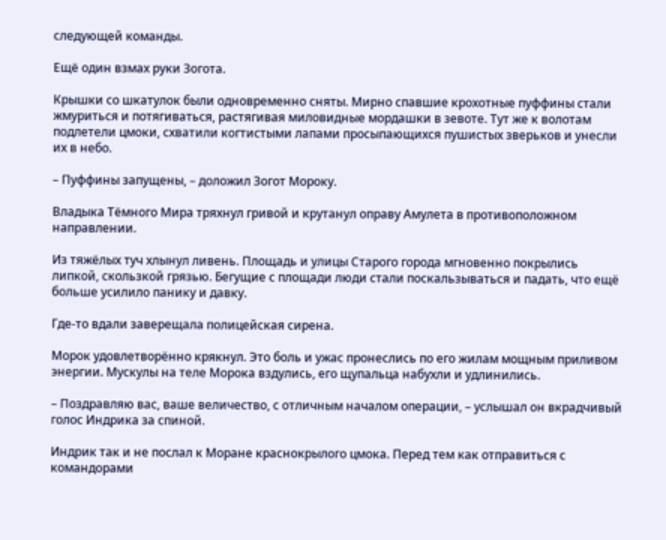следующей команды.

Ещё один взмах руки Зогота.

Крышки со шкатулок были одновременно сняты. Мирно спавшие крохотные пуффины стали жмуриться и потягиваться, растягивая миловидные мордашки в зевоте. Тут же к волотам подлетели цмоки, схватили когтистыми лапами просыпающихся пушистых зверьков и унесли их в небо.

– Пуффины запущены, – доложил Зогот Мороку.

Владыка Тёмного Мира тряхнул гривой и крутанул оправу Амулета в противоположном направлении.

Из тяжёлых туч хлынул ливень. Площадь и улицы Старого города мгновенно покрылись липкой, скользкой грязью. Бегущие с площади люди стали поскальзываться и падать, что ещё больше усилило панику и давку.

Где-то вдали заверещала полицейская сирена.

Морок удовлетворённо крякнул. Это боль и ужас пронеслись по его жилам мощным приливом энергии. Мускулы на теле Морока вздулись, его щупальца набухли и удлинились.

– Поздравляю вас, ваше величество, с отличным началом операции, – услышал он вкрадчивый голос Индрика за спиной.

Индрик так и не послал к Моране краснокрылого цмока. Перед тем как отправиться с командорами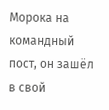Морока на командный пост, он зашёл в свой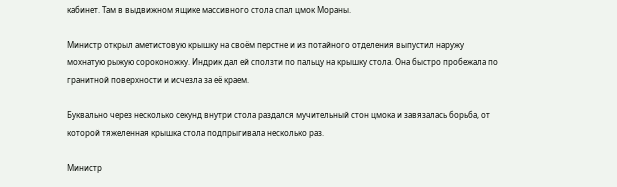кабинет. Там в выдвижном ящике массивного стола спал цмок Мораны.

Министр открыл аметистовую крышку на своём перстне и из потайного отделения выпустил наружу мохнатую рыжую сороконожку. Индрик дал ей сползти по пальцу на крышку стола. Она быстро пробежала по гранитной поверхности и исчезла за её краем.

Буквально через несколько секунд внутри стола раздался мучительный стон цмока и завязалась борьба, от которой тяжеленная крышка стола подпрыгивала несколько раз.

Министр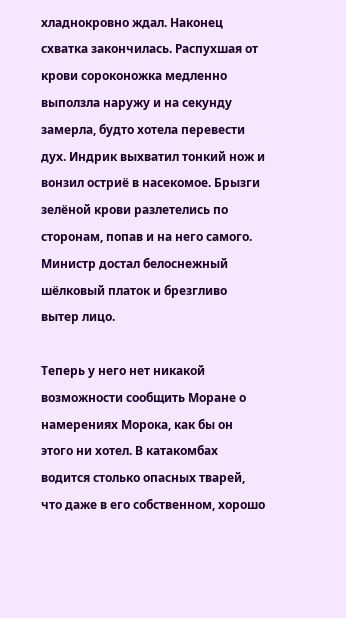хладнокровно ждал. Наконец схватка закончилась. Распухшая от крови сороконожка медленно выползла наружу и на секунду замерла, будто хотела перевести дух. Индрик выхватил тонкий нож и вонзил остриё в насекомое. Брызги зелёной крови разлетелись по сторонам, попав и на него самого. Министр достал белоснежный шёлковый платок и брезгливо вытер лицо.

Теперь у него нет никакой возможности сообщить Моране о намерениях Морока, как бы он этого ни хотел. В катакомбах водится столько опасных тварей, что даже в его собственном, хорошо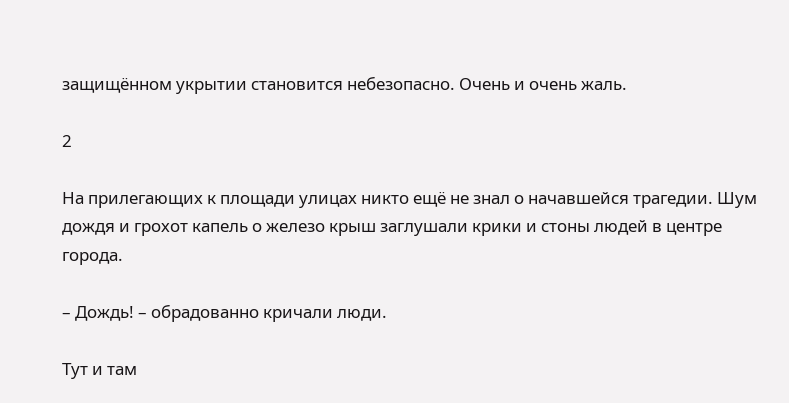защищённом укрытии становится небезопасно. Очень и очень жаль.

2

На прилегающих к площади улицах никто ещё не знал о начавшейся трагедии. Шум дождя и грохот капель о железо крыш заглушали крики и стоны людей в центре города.

– Дождь! – обрадованно кричали люди.

Тут и там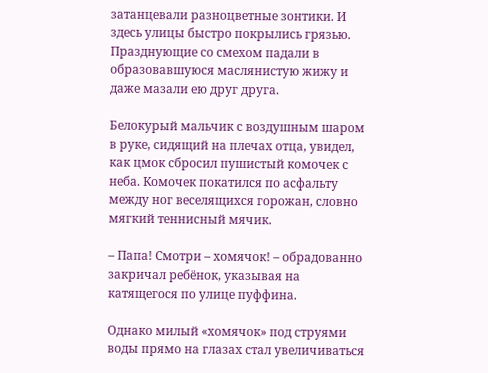затанцевали разноцветные зонтики. И здесь улицы быстро покрылись грязью. Празднующие со смехом падали в образовавшуюся маслянистую жижу и даже мазали ею друг друга.

Белокурый мальчик с воздушным шаром в руке, сидящий на плечах отца, увидел, как цмок сбросил пушистый комочек с неба. Комочек покатился по асфальту между ног веселящихся горожан, словно мягкий теннисный мячик.

– Папа! Смотри – хомячок! – обрадованно закричал ребёнок, указывая на катящегося по улице пуффина.

Однако милый «хомячок» под струями воды прямо на глазах стал увеличиваться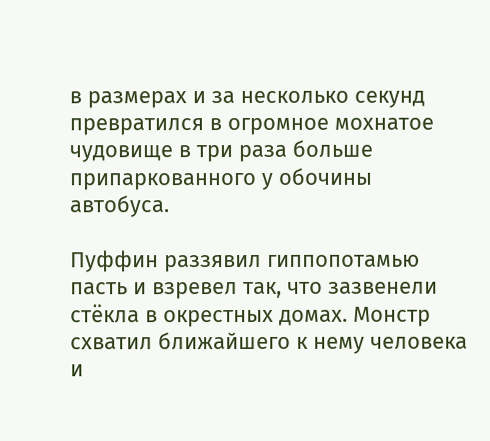в размерах и за несколько секунд превратился в огромное мохнатое чудовище в три раза больше припаркованного у обочины автобуса.

Пуффин раззявил гиппопотамью пасть и взревел так, что зазвенели стёкла в окрестных домах. Монстр схватил ближайшего к нему человека и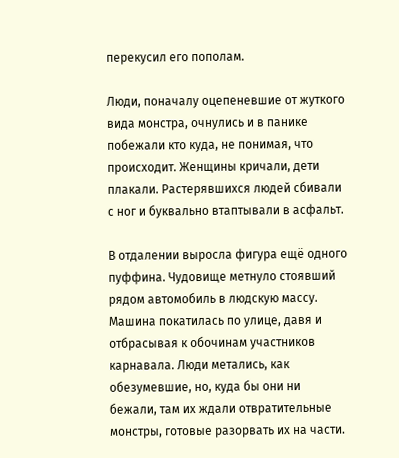перекусил его пополам.

Люди, поначалу оцепеневшие от жуткого вида монстра, очнулись и в панике побежали кто куда, не понимая, что происходит. Женщины кричали, дети плакали. Растерявшихся людей сбивали с ног и буквально втаптывали в асфальт.

В отдалении выросла фигура ещё одного пуффина. Чудовище метнуло стоявший рядом автомобиль в людскую массу. Машина покатилась по улице, давя и отбрасывая к обочинам участников карнавала. Люди метались, как обезумевшие, но, куда бы они ни бежали, там их ждали отвратительные монстры, готовые разорвать их на части.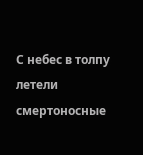С небес в толпу летели смертоносные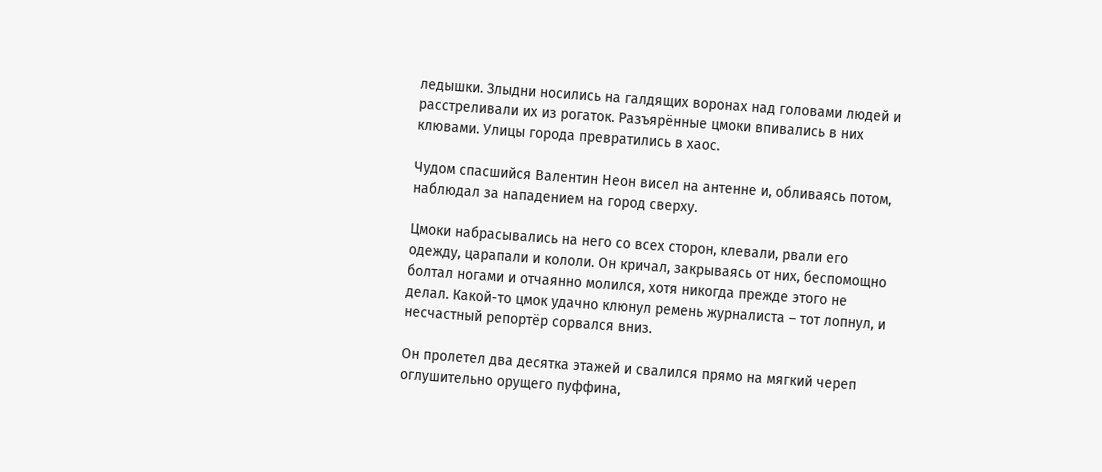ледышки. Злыдни носились на галдящих воронах над головами людей и расстреливали их из рогаток. Разъярённые цмоки впивались в них клювами. Улицы города превратились в хаос.

Чудом спасшийся Валентин Неон висел на антенне и, обливаясь потом, наблюдал за нападением на город сверху.

Цмоки набрасывались на него со всех сторон, клевали, рвали его одежду, царапали и кололи. Он кричал, закрываясь от них, беспомощно болтал ногами и отчаянно молился, хотя никогда прежде этого не делал. Какой-то цмок удачно клюнул ремень журналиста – тот лопнул, и несчастный репортёр сорвался вниз.

Он пролетел два десятка этажей и свалился прямо на мягкий череп оглушительно орущего пуффина,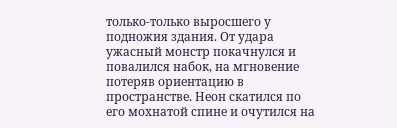только-только выросшего у подножия здания. От удара ужасный монстр покачнулся и повалился набок, на мгновение потеряв ориентацию в пространстве. Неон скатился по его мохнатой спине и очутился на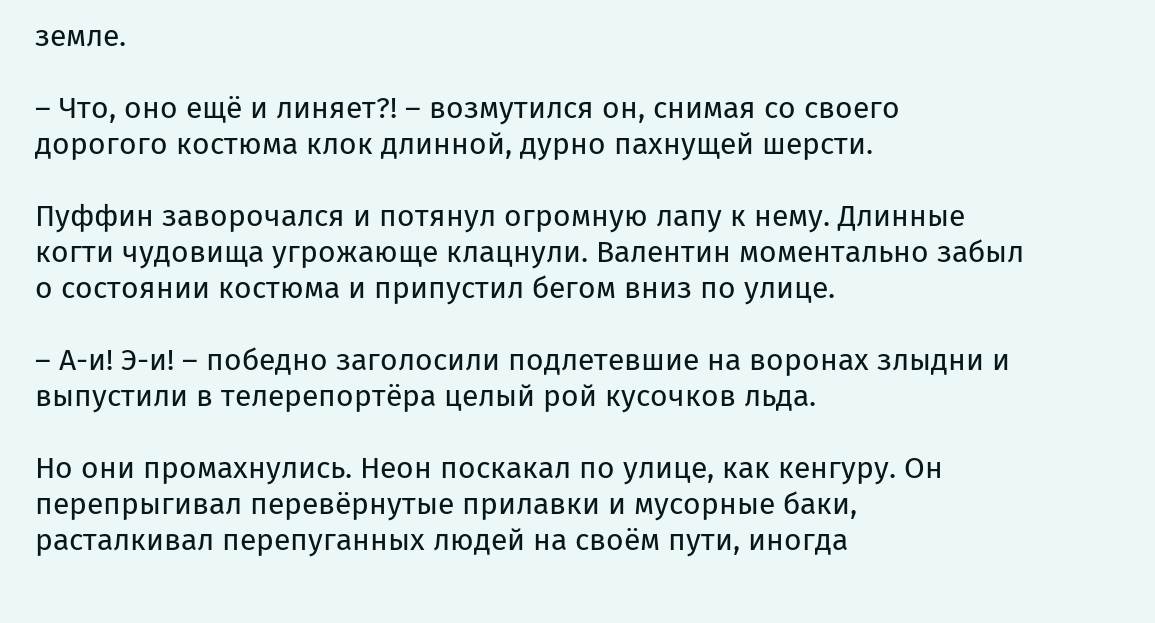земле.

– Что, оно ещё и линяет?! – возмутился он, снимая со своего дорогого костюма клок длинной, дурно пахнущей шерсти.

Пуффин заворочался и потянул огромную лапу к нему. Длинные когти чудовища угрожающе клацнули. Валентин моментально забыл о состоянии костюма и припустил бегом вниз по улице.

– А-и! Э-и! – победно заголосили подлетевшие на воронах злыдни и выпустили в телерепортёра целый рой кусочков льда.

Но они промахнулись. Неон поскакал по улице, как кенгуру. Он перепрыгивал перевёрнутые прилавки и мусорные баки, расталкивал перепуганных людей на своём пути, иногда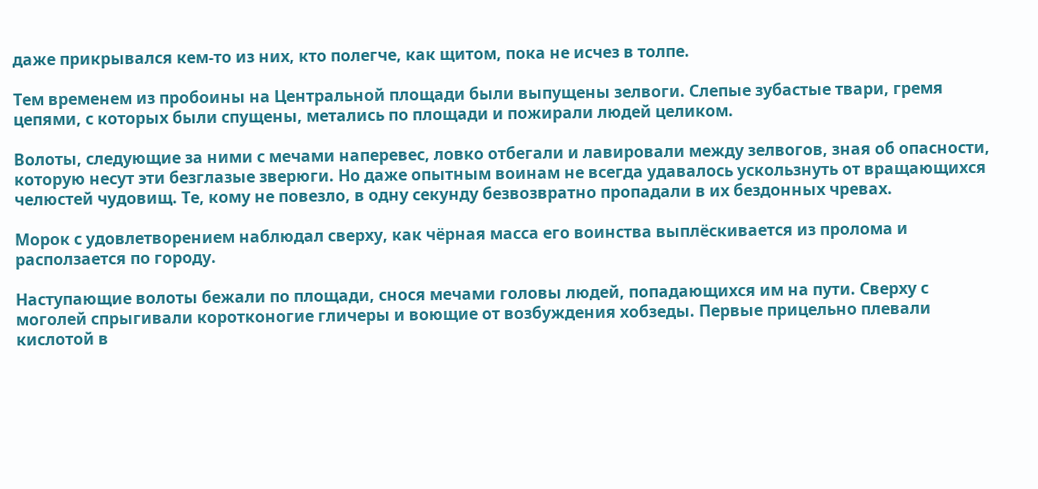даже прикрывался кем-то из них, кто полегче, как щитом, пока не исчез в толпе.

Тем временем из пробоины на Центральной площади были выпущены зелвоги. Слепые зубастые твари, гремя цепями, с которых были спущены, метались по площади и пожирали людей целиком.

Волоты, следующие за ними с мечами наперевес, ловко отбегали и лавировали между зелвогов, зная об опасности, которую несут эти безглазые зверюги. Но даже опытным воинам не всегда удавалось ускользнуть от вращающихся челюстей чудовищ. Те, кому не повезло, в одну секунду безвозвратно пропадали в их бездонных чревах.

Морок с удовлетворением наблюдал сверху, как чёрная масса его воинства выплёскивается из пролома и расползается по городу.

Наступающие волоты бежали по площади, снося мечами головы людей, попадающихся им на пути. Сверху с моголей спрыгивали коротконогие гличеры и воющие от возбуждения хобзеды. Первые прицельно плевали кислотой в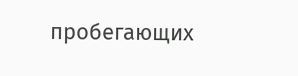пробегающих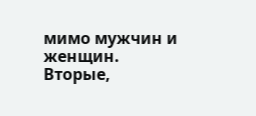мимо мужчин и женщин. Вторые,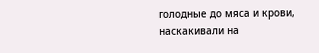голодные до мяса и крови, наскакивали на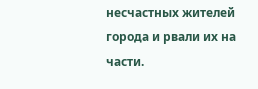несчастных жителей города и рвали их на части.